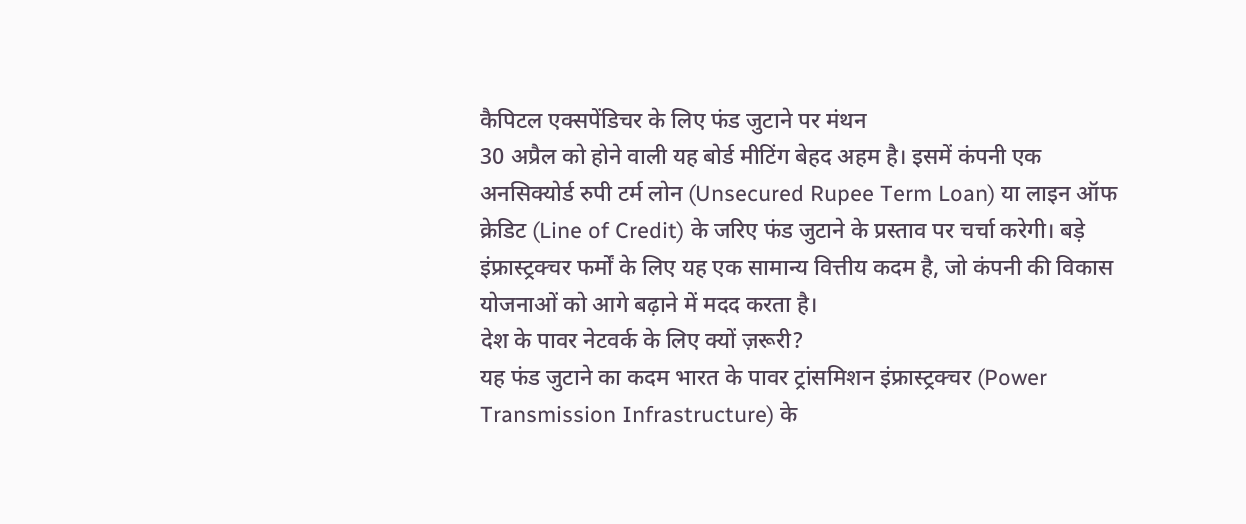कैपिटल एक्सपेंडिचर के लिए फंड जुटाने पर मंथन
30 अप्रैल को होने वाली यह बोर्ड मीटिंग बेहद अहम है। इसमें कंपनी एक अनसिक्योर्ड रुपी टर्म लोन (Unsecured Rupee Term Loan) या लाइन ऑफ क्रेडिट (Line of Credit) के जरिए फंड जुटाने के प्रस्ताव पर चर्चा करेगी। बड़े इंफ्रास्ट्रक्चर फर्मों के लिए यह एक सामान्य वित्तीय कदम है, जो कंपनी की विकास योजनाओं को आगे बढ़ाने में मदद करता है।
देश के पावर नेटवर्क के लिए क्यों ज़रूरी?
यह फंड जुटाने का कदम भारत के पावर ट्रांसमिशन इंफ्रास्ट्रक्चर (Power Transmission Infrastructure) के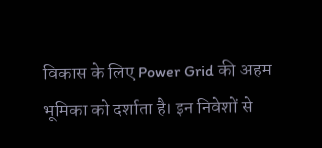विकास के लिए Power Grid की अहम भूमिका को दर्शाता है। इन निवेशों से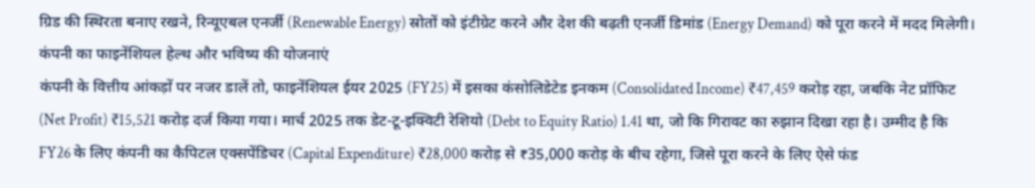ग्रिड की स्थिरता बनाए रखने, रिन्यूएबल एनर्जी (Renewable Energy) स्रोतों को इंटीग्रेट करने और देश की बढ़ती एनर्जी डिमांड (Energy Demand) को पूरा करने में मदद मिलेगी।
कंपनी का फाइनेंशियल हेल्थ और भविष्य की योजनाएं
कंपनी के वित्तीय आंकड़ों पर नजर डालें तो, फाइनेंशियल ईयर 2025 (FY25) में इसका कंसोलिडेटेड इनकम (Consolidated Income) ₹47,459 करोड़ रहा, जबकि नेट प्रॉफिट (Net Profit) ₹15,521 करोड़ दर्ज किया गया। मार्च 2025 तक डेट-टू-इक्विटी रेशियो (Debt to Equity Ratio) 1.41 था, जो कि गिरावट का रुझान दिखा रहा है। उम्मीद है कि FY26 के लिए कंपनी का कैपिटल एक्सपेंडिचर (Capital Expenditure) ₹28,000 करोड़ से ₹35,000 करोड़ के बीच रहेगा, जिसे पूरा करने के लिए ऐसे फंड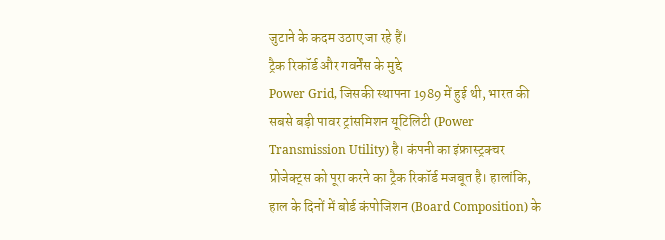जुटाने के कदम उठाए जा रहे हैं।
ट्रैक रिकॉर्ड और गवर्नेंस के मुद्दे
Power Grid, जिसकी स्थापना 1989 में हुई थी, भारत की सबसे बड़ी पावर ट्रांसमिशन यूटिलिटी (Power Transmission Utility) है। कंपनी का इंफ्रास्ट्रक्चर प्रोजेक्ट्स को पूरा करने का ट्रैक रिकॉर्ड मजबूत है। हालांकि, हाल के दिनों में बोर्ड कंपोजिशन (Board Composition) के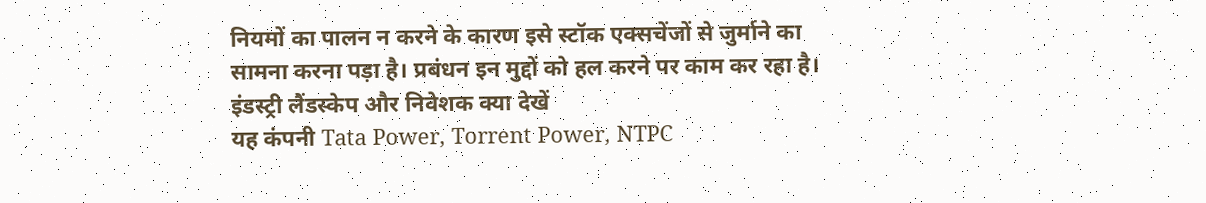नियमों का पालन न करने के कारण इसे स्टॉक एक्सचेंजों से जुर्माने का सामना करना पड़ा है। प्रबंधन इन मुद्दों को हल करने पर काम कर रहा है।
इंडस्ट्री लैंडस्केप और निवेशक क्या देखें
यह कंपनी Tata Power, Torrent Power, NTPC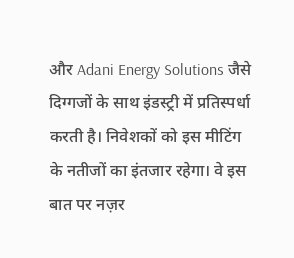और Adani Energy Solutions जैसे दिग्गजों के साथ इंडस्ट्री में प्रतिस्पर्धा करती है। निवेशकों को इस मीटिंग के नतीजों का इंतजार रहेगा। वे इस बात पर नज़र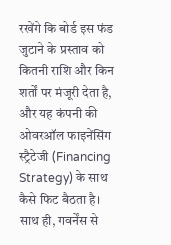रखेंगे कि बोर्ड इस फंड जुटाने के प्रस्ताव को कितनी राशि और किन शर्तों पर मंजूरी देता है, और यह कंपनी की ओवरऑल फाइनेंसिंग स्ट्रैटेजी (Financing Strategy) के साथ कैसे फिट बैठता है। साथ ही, गवर्नेंस से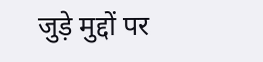जुड़े मुद्दों पर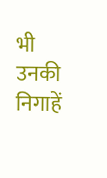भी उनकी निगाहें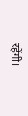रहेंगी।